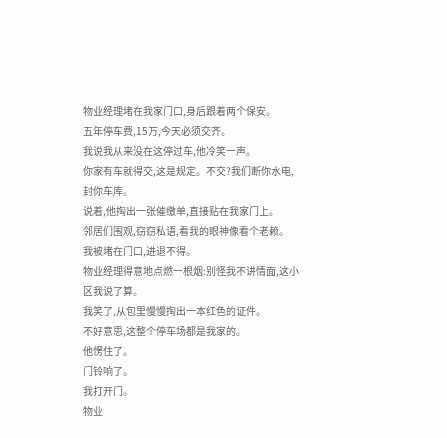物业经理堵在我家门口,身后跟着两个保安。
五年停车费,15万,今天必须交齐。
我说我从来没在这停过车,他冷笑一声。
你家有车就得交,这是规定。不交?我们断你水电,封你车库。
说着,他掏出一张催缴单,直接贴在我家门上。
邻居们围观,窃窃私语,看我的眼神像看个老赖。
我被堵在门口,进退不得。
物业经理得意地点燃一根烟:别怪我不讲情面,这小区我说了算。
我笑了,从包里慢慢掏出一本红色的证件。
不好意思,这整个停车场都是我家的。
他愣住了。
门铃响了。
我打开门。
物业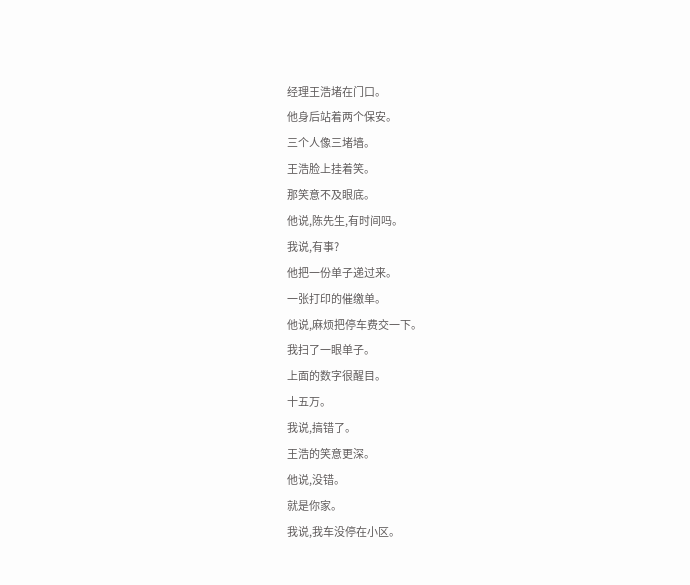经理王浩堵在门口。
他身后站着两个保安。
三个人像三堵墙。
王浩脸上挂着笑。
那笑意不及眼底。
他说,陈先生,有时间吗。
我说,有事?
他把一份单子递过来。
一张打印的催缴单。
他说,麻烦把停车费交一下。
我扫了一眼单子。
上面的数字很醒目。
十五万。
我说,搞错了。
王浩的笑意更深。
他说,没错。
就是你家。
我说,我车没停在小区。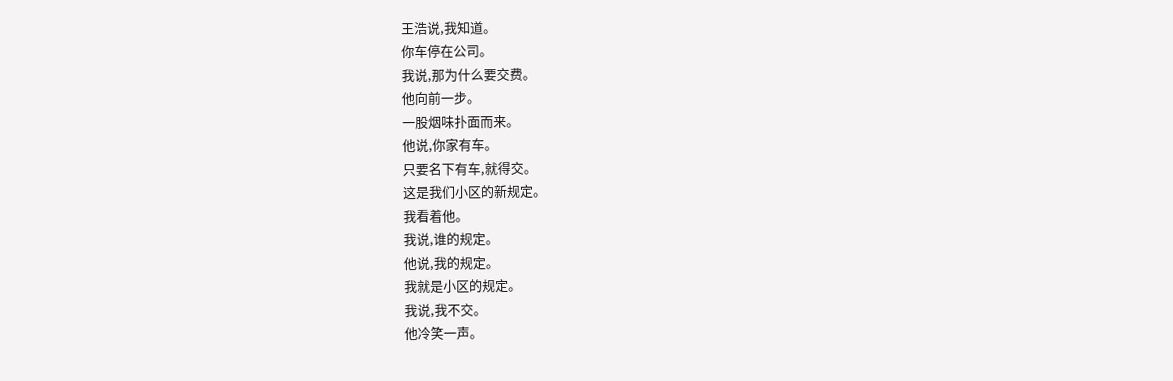王浩说,我知道。
你车停在公司。
我说,那为什么要交费。
他向前一步。
一股烟味扑面而来。
他说,你家有车。
只要名下有车,就得交。
这是我们小区的新规定。
我看着他。
我说,谁的规定。
他说,我的规定。
我就是小区的规定。
我说,我不交。
他冷笑一声。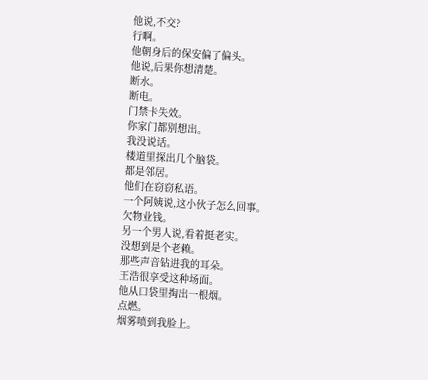他说,不交?
行啊。
他朝身后的保安偏了偏头。
他说,后果你想清楚。
断水。
断电。
门禁卡失效。
你家门都别想出。
我没说话。
楼道里探出几个脑袋。
都是邻居。
他们在窃窃私语。
一个阿姨说,这小伙子怎么回事。
欠物业钱。
另一个男人说,看着挺老实。
没想到是个老赖。
那些声音钻进我的耳朵。
王浩很享受这种场面。
他从口袋里掏出一根烟。
点燃。
烟雾喷到我脸上。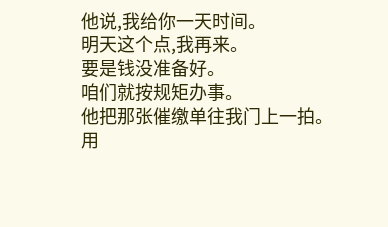他说,我给你一天时间。
明天这个点,我再来。
要是钱没准备好。
咱们就按规矩办事。
他把那张催缴单往我门上一拍。
用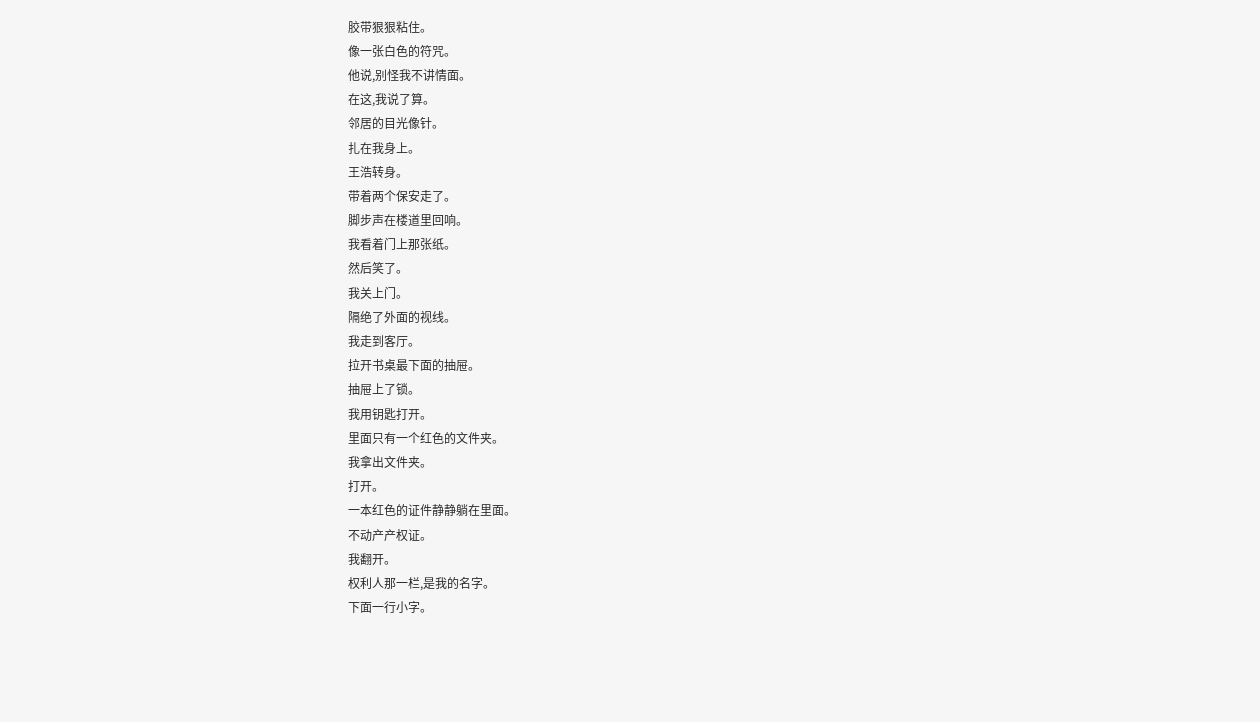胶带狠狠粘住。
像一张白色的符咒。
他说,别怪我不讲情面。
在这,我说了算。
邻居的目光像针。
扎在我身上。
王浩转身。
带着两个保安走了。
脚步声在楼道里回响。
我看着门上那张纸。
然后笑了。
我关上门。
隔绝了外面的视线。
我走到客厅。
拉开书桌最下面的抽屉。
抽屉上了锁。
我用钥匙打开。
里面只有一个红色的文件夹。
我拿出文件夹。
打开。
一本红色的证件静静躺在里面。
不动产产权证。
我翻开。
权利人那一栏,是我的名字。
下面一行小字。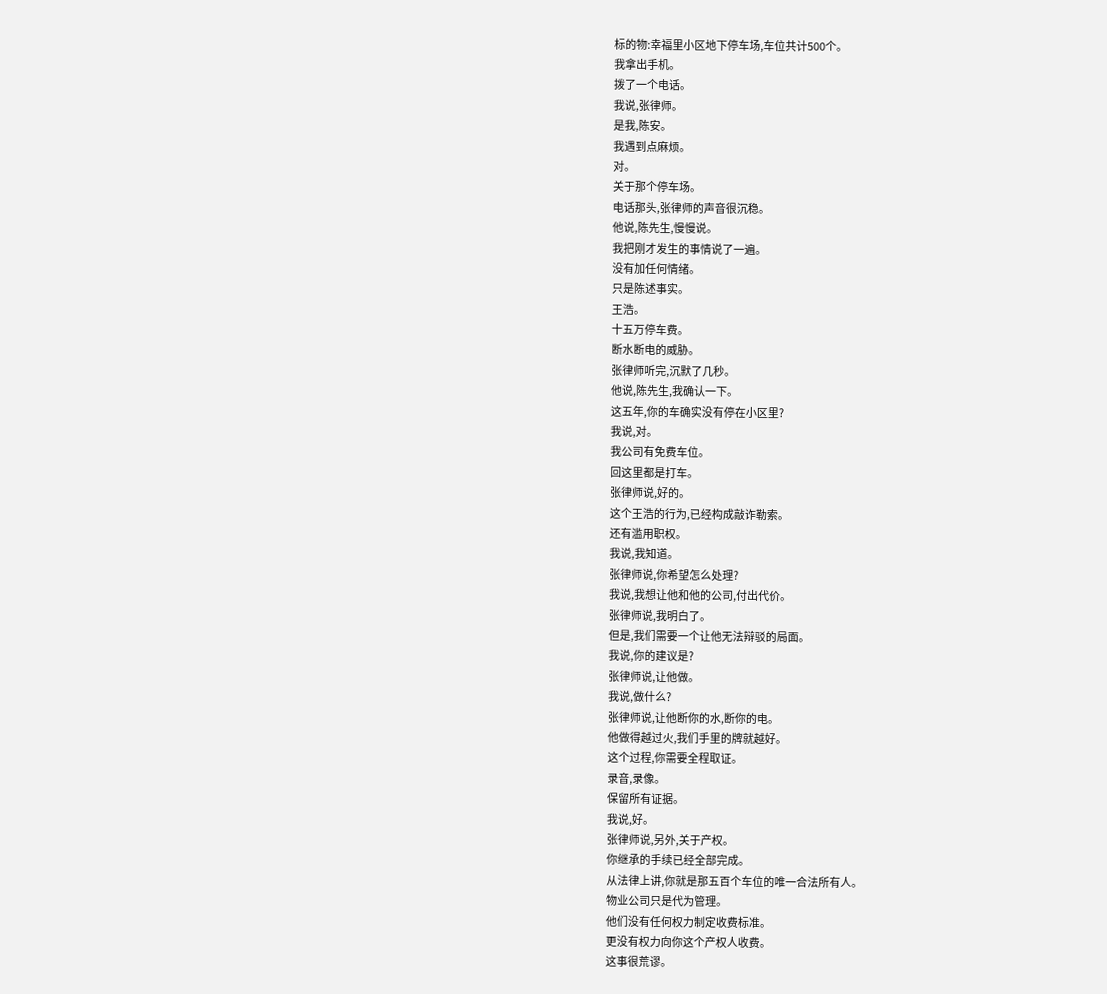标的物:幸福里小区地下停车场,车位共计500个。
我拿出手机。
拨了一个电话。
我说,张律师。
是我,陈安。
我遇到点麻烦。
对。
关于那个停车场。
电话那头,张律师的声音很沉稳。
他说,陈先生,慢慢说。
我把刚才发生的事情说了一遍。
没有加任何情绪。
只是陈述事实。
王浩。
十五万停车费。
断水断电的威胁。
张律师听完,沉默了几秒。
他说,陈先生,我确认一下。
这五年,你的车确实没有停在小区里?
我说,对。
我公司有免费车位。
回这里都是打车。
张律师说,好的。
这个王浩的行为,已经构成敲诈勒索。
还有滥用职权。
我说,我知道。
张律师说,你希望怎么处理?
我说,我想让他和他的公司,付出代价。
张律师说,我明白了。
但是,我们需要一个让他无法辩驳的局面。
我说,你的建议是?
张律师说,让他做。
我说,做什么?
张律师说,让他断你的水,断你的电。
他做得越过火,我们手里的牌就越好。
这个过程,你需要全程取证。
录音,录像。
保留所有证据。
我说,好。
张律师说,另外,关于产权。
你继承的手续已经全部完成。
从法律上讲,你就是那五百个车位的唯一合法所有人。
物业公司只是代为管理。
他们没有任何权力制定收费标准。
更没有权力向你这个产权人收费。
这事很荒谬。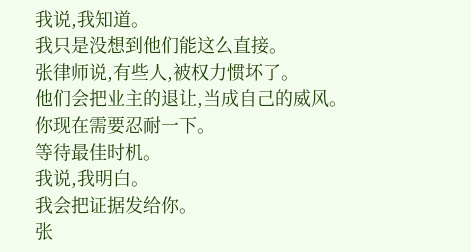我说,我知道。
我只是没想到他们能这么直接。
张律师说,有些人,被权力惯坏了。
他们会把业主的退让,当成自己的威风。
你现在需要忍耐一下。
等待最佳时机。
我说,我明白。
我会把证据发给你。
张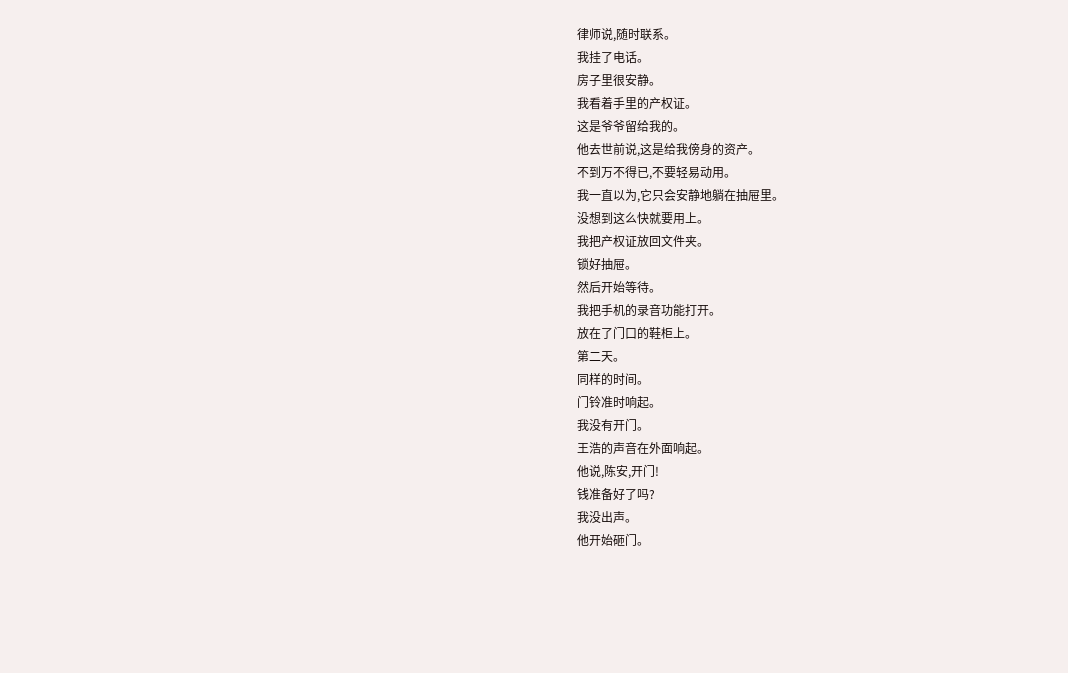律师说,随时联系。
我挂了电话。
房子里很安静。
我看着手里的产权证。
这是爷爷留给我的。
他去世前说,这是给我傍身的资产。
不到万不得已,不要轻易动用。
我一直以为,它只会安静地躺在抽屉里。
没想到这么快就要用上。
我把产权证放回文件夹。
锁好抽屉。
然后开始等待。
我把手机的录音功能打开。
放在了门口的鞋柜上。
第二天。
同样的时间。
门铃准时响起。
我没有开门。
王浩的声音在外面响起。
他说,陈安,开门!
钱准备好了吗?
我没出声。
他开始砸门。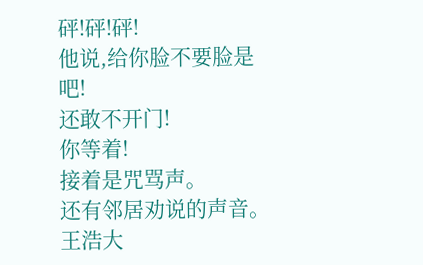砰!砰!砰!
他说,给你脸不要脸是吧!
还敢不开门!
你等着!
接着是咒骂声。
还有邻居劝说的声音。
王浩大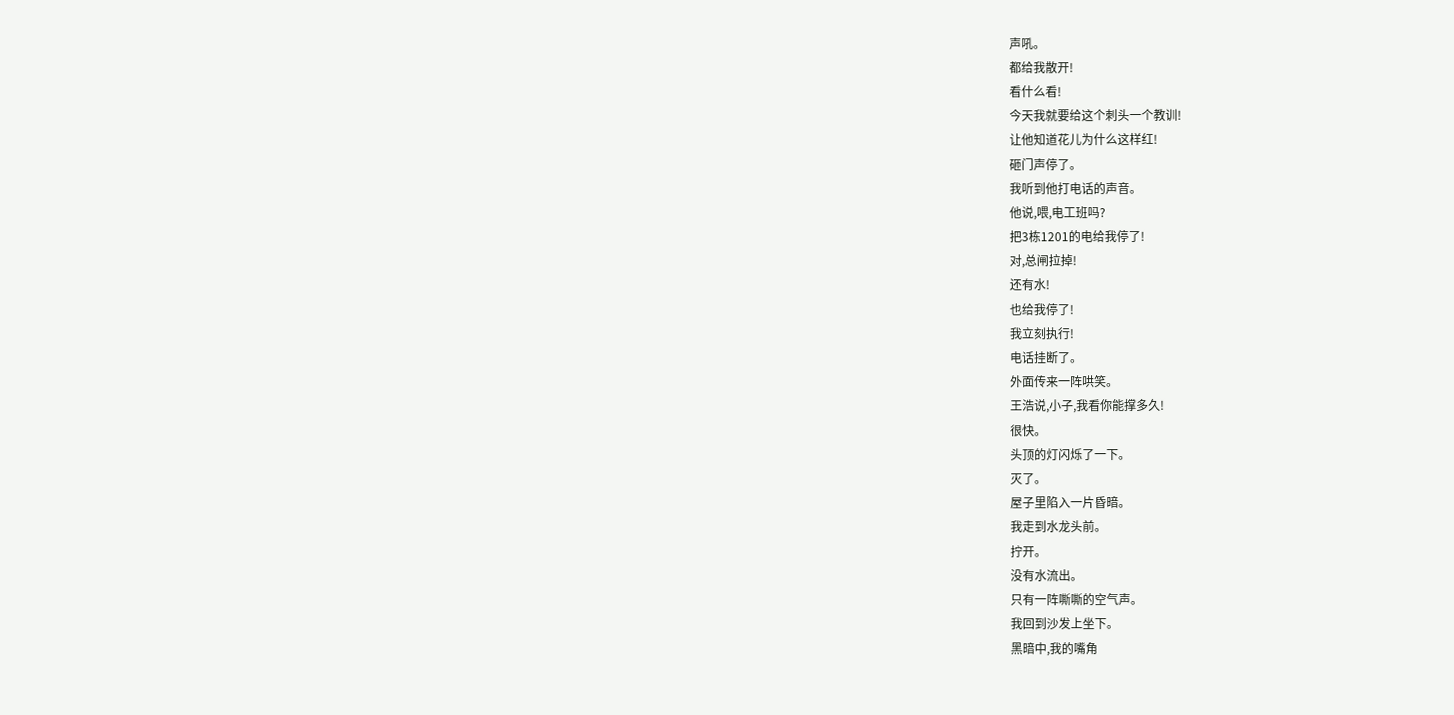声吼。
都给我散开!
看什么看!
今天我就要给这个刺头一个教训!
让他知道花儿为什么这样红!
砸门声停了。
我听到他打电话的声音。
他说,喂,电工班吗?
把3栋1201的电给我停了!
对,总闸拉掉!
还有水!
也给我停了!
我立刻执行!
电话挂断了。
外面传来一阵哄笑。
王浩说,小子,我看你能撑多久!
很快。
头顶的灯闪烁了一下。
灭了。
屋子里陷入一片昏暗。
我走到水龙头前。
拧开。
没有水流出。
只有一阵嘶嘶的空气声。
我回到沙发上坐下。
黑暗中,我的嘴角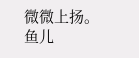微微上扬。
鱼儿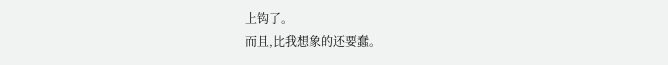上钩了。
而且,比我想象的还要蠢。